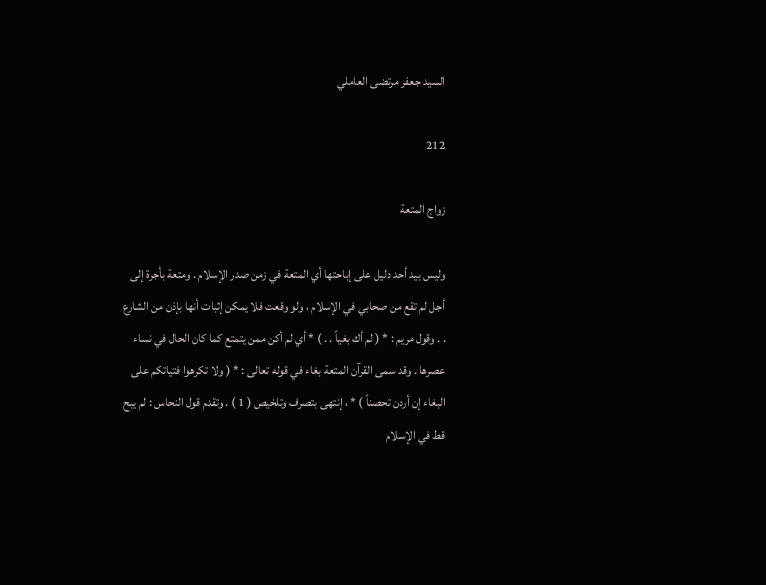السيد جعفر مرتضى العاملي

212

زواج المتعة

وليس بيد أحد دليل على إباحتها أي المتعة في زمن صدر الإسلام . ومتعة بأجرة إلى أجل لم تقع من صحابي في الإسلام ، ولو وقعت فلا يمكن إثبات أنها بإذن من الشارع . . وقول مريم : * ( لم أك بغياً . . ) * أي لم أكن ممن يتمتع كما كان الحال في نساء عصرها . وقد سمى القرآن المتعة بغاء في قوله تعالى : * ( ولا تكرهوا فتياتكم على البغاء إن أردن تحصناً ) * ، إنتهى بتصرف وتلخيص ( 1 ) . وتقدم قول النحاس : لم يبح قط في الإسلام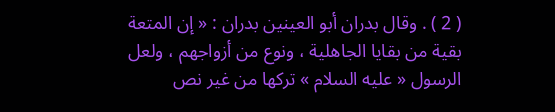( 2 ) . وقال بدران أبو العينين بدران : « إن المتعة بقية من بقايا الجاهلية ، ونوع من أزواجهم ، ولعل الرسول « عليه السلام » تركها من غير نص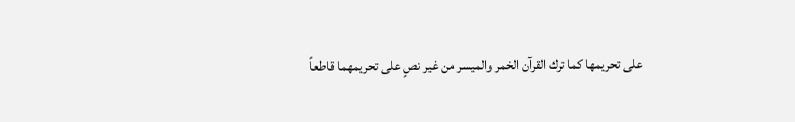على تحريمها كما ترك القرآن الخمر والميسر من غير نصٍ على تحريمهما قاطعاً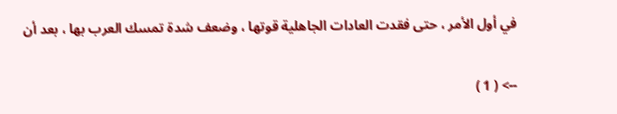في أول الأمر ، حتى فقدت العادات الجاهلية قوتها ، وضعف شدة تمسك العرب بها ، بعد أن

--> ( 1 )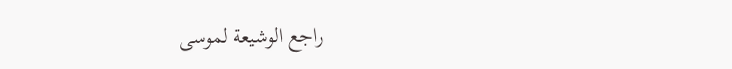راجع الوشيعة لموسى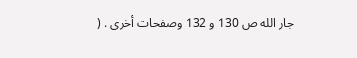جار الله ص 130 و 132 وصفحات أخرى . (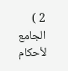2 ) الجامع لأحكام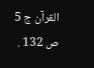القرآن ج 5 ص 132 .